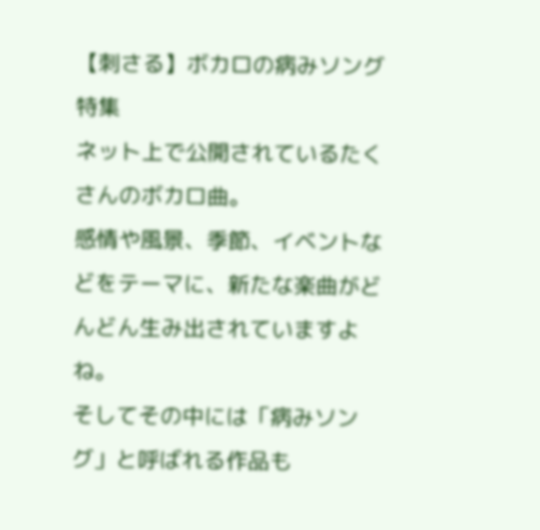【刺さる】ボカロの病みソング特集
ネット上で公開されているたくさんのボカロ曲。
感情や風景、季節、イベントなどをテーマに、新たな楽曲がどんどん生み出されていますよね。
そしてその中には「病みソング」と呼ばれる作品も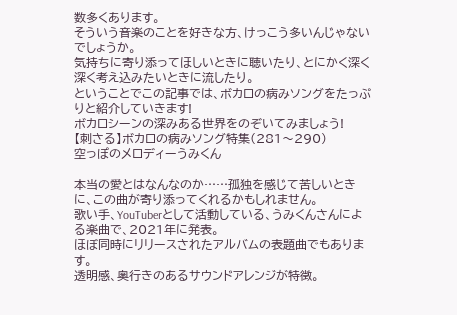数多くあります。
そういう音楽のことを好きな方、けっこう多いんじゃないでしょうか。
気持ちに寄り添ってほしいときに聴いたり、とにかく深く深く考え込みたいときに流したり。
ということでこの記事では、ボカロの病みソングをたっぷりと紹介していきます!
ボカロシーンの深みある世界をのぞいてみましょう!
【刺さる】ボカロの病みソング特集(281〜290)
空っぽのメロディーうみくん

本当の愛とはなんなのか……孤独を感じて苦しいときに、この曲が寄り添ってくれるかもしれません。
歌い手、YouTuberとして活動している、うみくんさんによる楽曲で、2021年に発表。
ほぼ同時にリリースされたアルバムの表題曲でもあります。
透明感、奥行きのあるサウンドアレンジが特徴。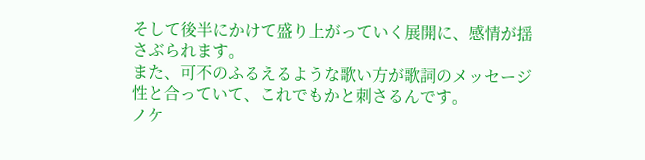そして後半にかけて盛り上がっていく展開に、感情が揺さぶられます。
また、可不のふるえるような歌い方が歌詞のメッセージ性と合っていて、これでもかと刺さるんです。
ノケ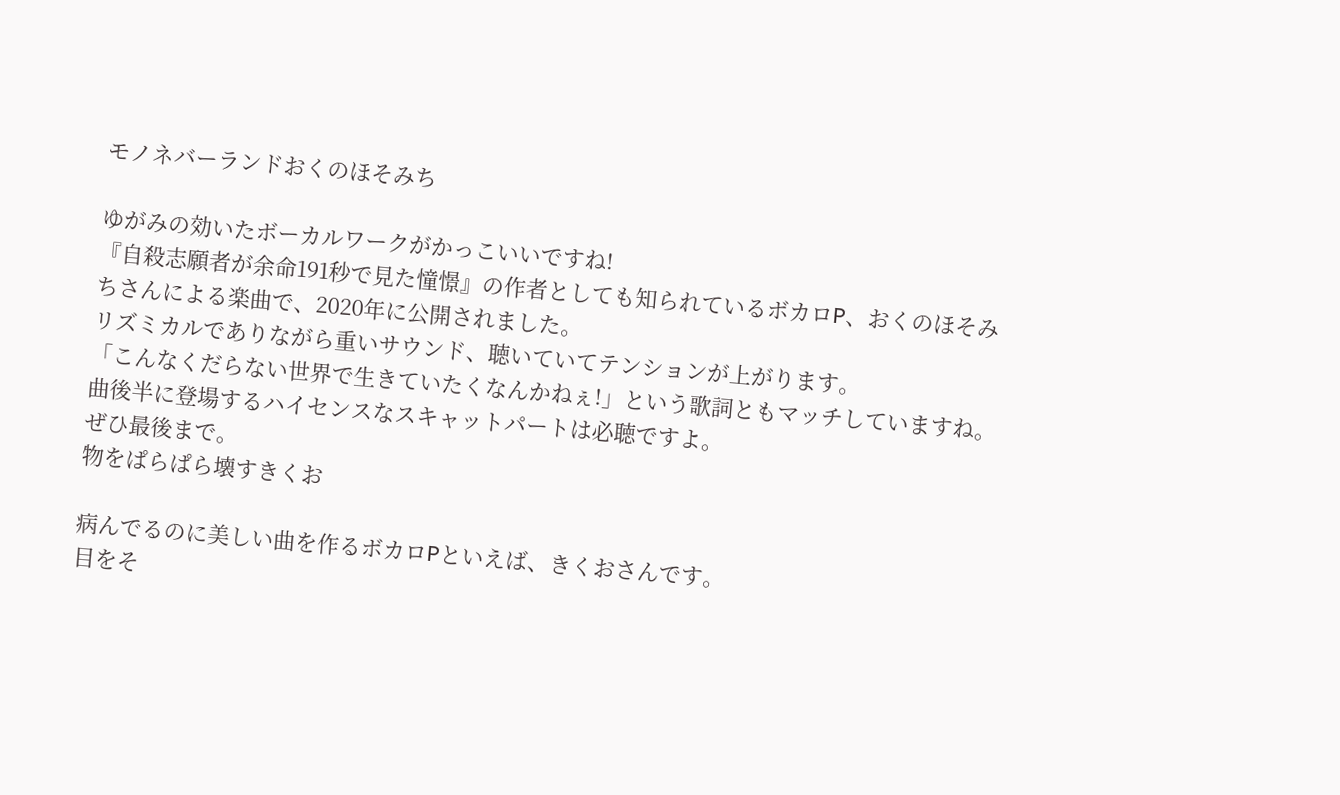モノネバーランドおくのほそみち

ゆがみの効いたボーカルワークがかっこいいですね!
『自殺志願者が余命191秒で見た憧憬』の作者としても知られているボカロP、おくのほそみちさんによる楽曲で、2020年に公開されました。
リズミカルでありながら重いサウンド、聴いていてテンションが上がります。
「こんなくだらない世界で生きていたくなんかねぇ!」という歌詞ともマッチしていますね。
曲後半に登場するハイセンスなスキャットパートは必聴ですよ。
ぜひ最後まで。
物をぱらぱら壊すきくお

病んでるのに美しい曲を作るボカロPといえば、きくおさんです。
目をそ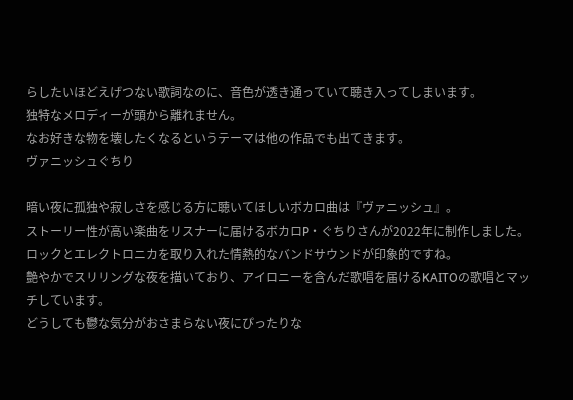らしたいほどえげつない歌詞なのに、音色が透き通っていて聴き入ってしまいます。
独特なメロディーが頭から離れません。
なお好きな物を壊したくなるというテーマは他の作品でも出てきます。
ヴァニッシュぐちり

暗い夜に孤独や寂しさを感じる方に聴いてほしいボカロ曲は『ヴァニッシュ』。
ストーリー性が高い楽曲をリスナーに届けるボカロP・ぐちりさんが2022年に制作しました。
ロックとエレクトロニカを取り入れた情熱的なバンドサウンドが印象的ですね。
艶やかでスリリングな夜を描いており、アイロニーを含んだ歌唱を届けるKAITOの歌唱とマッチしています。
どうしても鬱な気分がおさまらない夜にぴったりな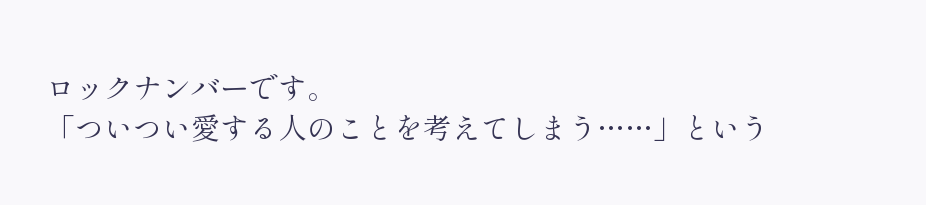ロックナンバーです。
「ついつい愛する人のことを考えてしまう……」という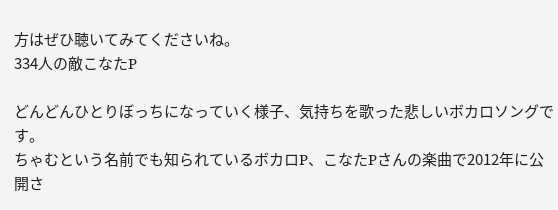方はぜひ聴いてみてくださいね。
334人の敵こなたP

どんどんひとりぼっちになっていく様子、気持ちを歌った悲しいボカロソングです。
ちゃむという名前でも知られているボカロP、こなたPさんの楽曲で2012年に公開さ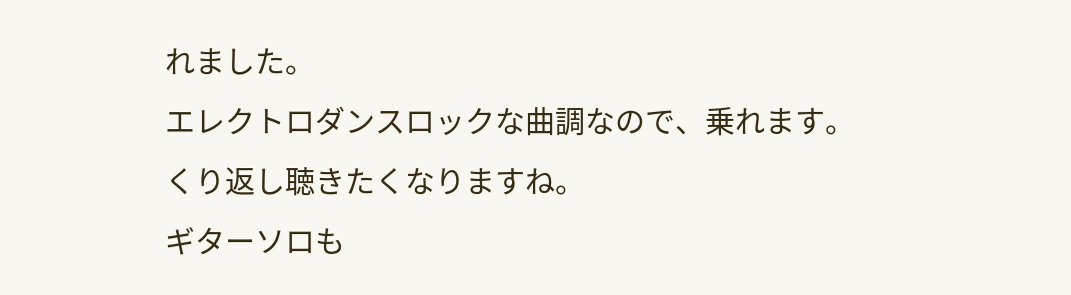れました。
エレクトロダンスロックな曲調なので、乗れます。
くり返し聴きたくなりますね。
ギターソロも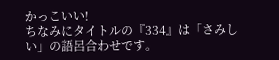かっこいい!
ちなみにタイトルの『334』は「さみしい」の語呂合わせです。